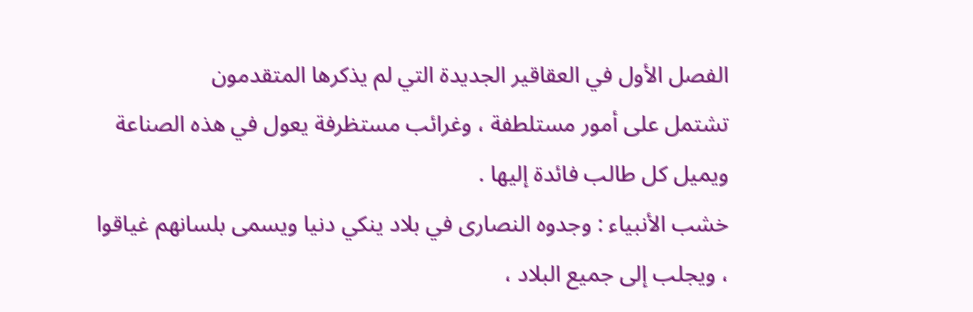الفصل الأول في العقاقير الجديدة التي لم يذكرها المتقدمون
تشتمل على أمور مستلطفة ، وغرائب مستظرفة يعول في هذه الصناعة ويميل كل طالب فائدة إليها .
خشب الأنبياء : وجدوه النصارى في بلاد ينكي دنيا ويسمى بلسانهم غياقوا ، ويجلب إلى جميع البلاد ،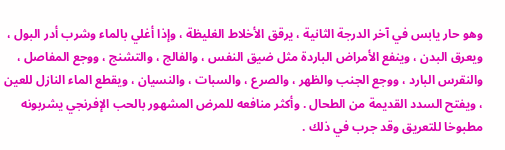وهو حار يابس في آخر الدرجة الثانية ، يرقق الأخلاط الغليظة ، وإذا أغلي بالماء وشرب أدر البول ، ويعرق البدن ، وينفع الأمراض الباردة مثل ضيق النفس ، والفالج ، والتشنج ، ووجع المفاصل ، والنقرس البارد ، ووجع الجنب والظهر ، والصرع ، والسبات ، والنسيان ، ويقطع الماء النازل للعين ، ويفتح السدد القديمة من الطحال . وأكثر منافعه للمرض المشهور بالحب الإفرنجي يشربونه مطبوخا للتعريق وقد جرب في ذلك .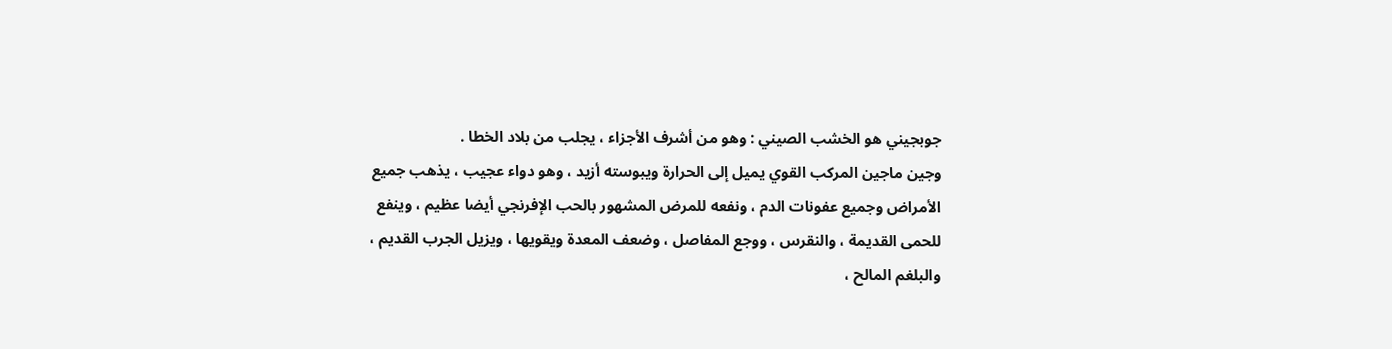جوبجيني هو الخشب الصيني : وهو من أشرف الأجزاء ، يجلب من بلاد الخطا .
وجين ماجين المركب القوي يميل إلى الحرارة ويبوسته أزيد ، وهو دواء عجيب ، يذهب جميع الأمراض وجميع عفونات الدم ، ونفعه للمرض المشهور بالحب الإفرنجي أيضا عظيم ، وينفع للحمى القديمة ، والنقرس ، ووجع المفاصل ، وضعف المعدة ويقويها ، ويزيل الجرب القديم ، والبلغم المالح ،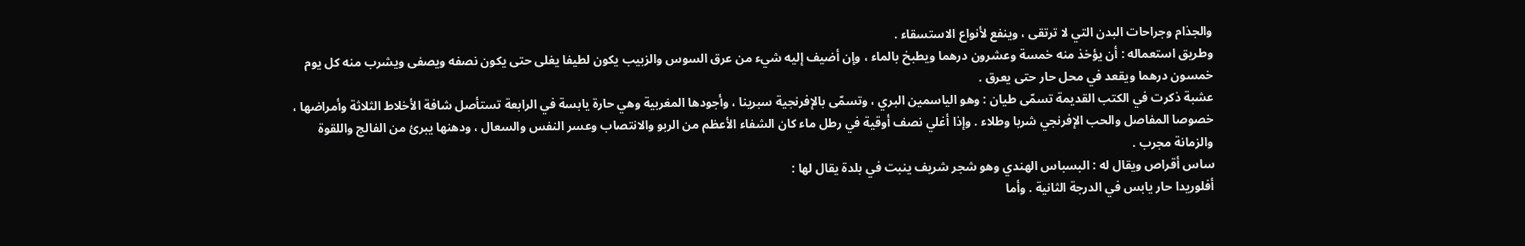والجذام وجراحات البدن التي لا ترتقى ، وينفع لأنواع الاستسقاء .
وطريق استعماله : أن يؤخذ منه خمسة وعشرون درهما ويطبخ بالماء ، وإن أضيف إليه شيء من عرق السوس والزبيب يكون لطيفا يغلى حتى يكون نصفه ويصفى ويشرب منه كل يوم خمسون درهما ويقعد في محل حار حتى يعرق .
عشبة ذكرت في الكتب القديمة تسمّى طيان : وهو الياسمين البري ، وتسمّى بالإفرنجية سبرينا ، وأجودها المغربية وهي حارة يابسة في الرابعة تستأصل شافة الأخلاط الثلاثة وأمراضها ، خصوصا المفاصل والحب الإفرنجي شربا وطلاء . وإذا أغلي نصف أوقية في رطل ماء كان الشفاء الأعظم من الربو والانتصاب وعسر النفس والسعال ، ودهنها يبرئ من الفالج واللقوة والزمانة مجرب .
ساس أقراص ويقال له : البسباس الهندي وهو شجر شريف ينبت في بلدة يقال لها :
أفلوريدا حار يابس في الدرجة الثانية . وأما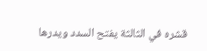قشره في الثالثة يفتح السدد ويدرها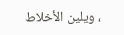، ويلين الأخلاط